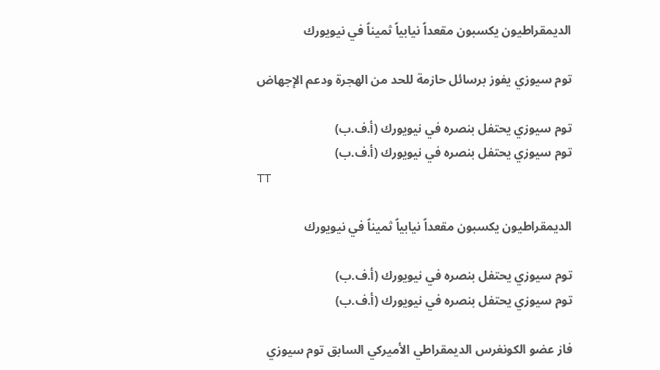الديمقراطيون يكسبون مقعداً نيابياً ثميناً في نيويورك

توم سيوزي يفوز برسائل حازمة للحد من الهجرة ودعم الإجهاض

توم سيوزي يحتفل بنصره في نيويورك (أ.ف.ب)
توم سيوزي يحتفل بنصره في نيويورك (أ.ف.ب)
TT

الديمقراطيون يكسبون مقعداً نيابياً ثميناً في نيويورك

توم سيوزي يحتفل بنصره في نيويورك (أ.ف.ب)
توم سيوزي يحتفل بنصره في نيويورك (أ.ف.ب)

فاز عضو الكونغرس الديمقراطي الأميركي السابق توم سيوزي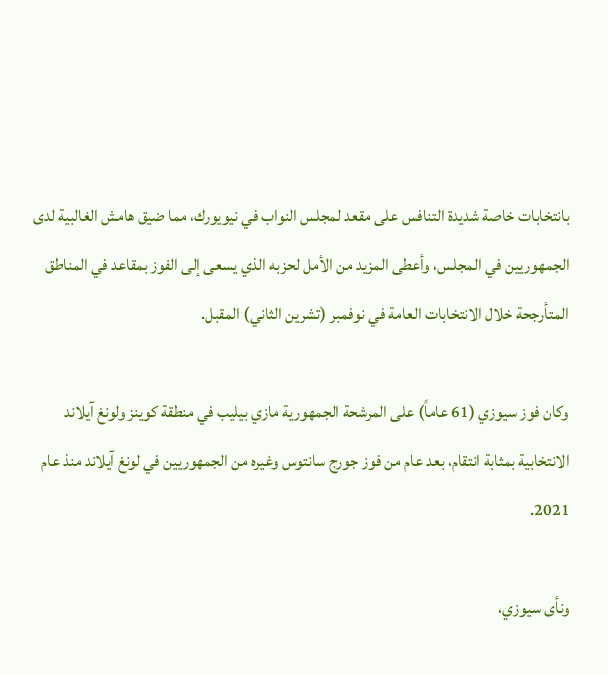بانتخابات خاصة شديدة التنافس على مقعد لمجلس النواب في نيويورك، مما ضيق هامش الغالبية لدى الجمهوريين في المجلس، وأعطى المزيد من الأمل لحزبه الذي يسعى إلى الفوز بمقاعد في المناطق المتأرجحة خلال الانتخابات العامة في نوفمبر (تشرين الثاني) المقبل.

وكان فوز سيوزي (61 عاماً) على المرشحة الجمهورية مازي بيليب في منطقة كوينز ولونغ آيلاند الانتخابية بمثابة انتقام، بعد عام من فوز جورج سانتوس وغيره من الجمهوريين في لونغ آيلاند منذ عام 2021.

ونأى سيوزي،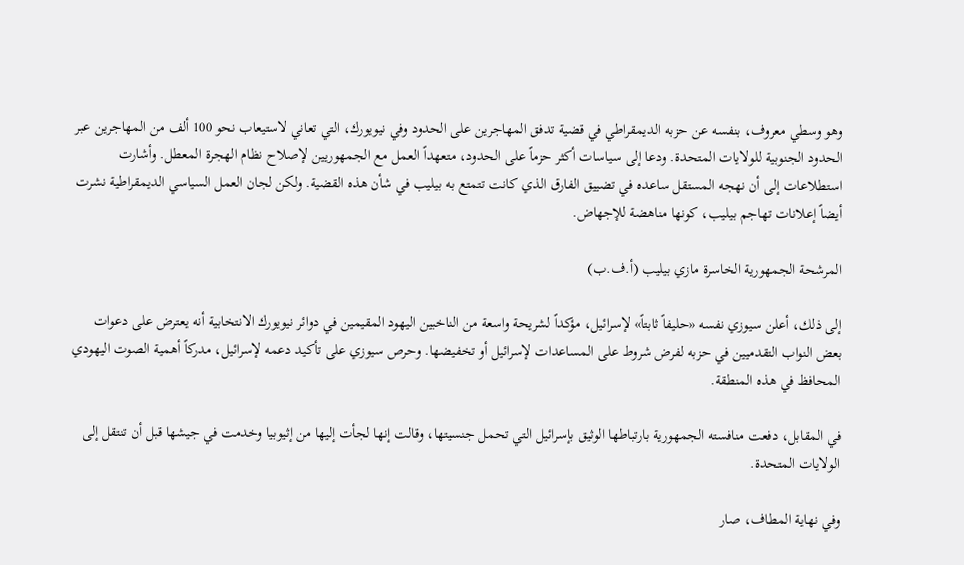وهو وسطي معروف، بنفسه عن حزبه الديمقراطي في قضية تدفق المهاجرين على الحدود وفي نيويورك، التي تعاني لاستيعاب نحو 100 ألف من المهاجرين عبر الحدود الجنوبية للولايات المتحدة. ودعا إلى سياسات أكثر حزماً على الحدود، متعهداً العمل مع الجمهوريين لإصلاح نظام الهجرة المعطل. وأشارت استطلاعات إلى أن نهجه المستقل ساعده في تضييق الفارق الذي كانت تتمتع به بيليب في شأن هذه القضية. ولكن لجان العمل السياسي الديمقراطية نشرت أيضاً إعلانات تهاجم بيليب، كونها مناهضة للإجهاض.

المرشحة الجمهورية الخاسرة مازي بيليب (أ.ف.ب)

إلى ذلك، أعلن سيوزي نفسه «حليفاً ثابتاً» لإسرائيل، مؤكداً لشريحة واسعة من الناخبين اليهود المقيمين في دوائر نيويورك الانتخابية أنه يعترض على دعوات بعض النواب التقدميين في حزبه لفرض شروط على المساعدات لإسرائيل أو تخفيضها. وحرص سيوزي على تأكيد دعمه لإسرائيل، مدركاً أهمية الصوت اليهودي المحافظ في هذه المنطقة.

في المقابل، دفعت منافسته الجمهورية بارتباطها الوثيق بإسرائيل التي تحمل جنسيتها، وقالت إنها لجأت إليها من إثيوبيا وخدمت في جيشها قبل أن تنتقل إلى الولايات المتحدة.

وفي نهاية المطاف، صار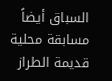السباق أيضاً مسابقة محلية قديمة الطراز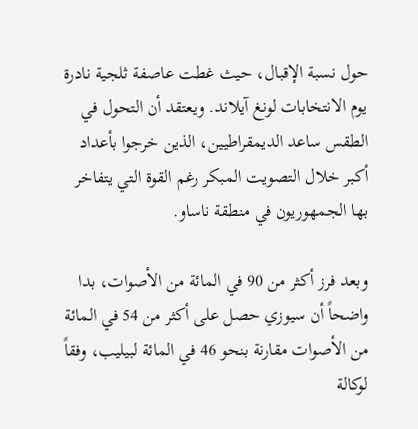حول نسبة الإقبال، حيث غطت عاصفة ثلجية نادرة يوم الانتخابات لونغ آيلاند. ويعتقد أن التحول في الطقس ساعد الديمقراطيين، الذين خرجوا بأعداد أكبر خلال التصويت المبكر رغم القوة التي يتفاخر بها الجمهوريون في منطقة ناساو.

وبعد فرز أكثر من 90 في المائة من الأصوات، بدا واضحاً أن سيوزي حصل على أكثر من 54 في المائة من الأصوات مقارنة بنحو 46 في المائة لبيليب، وفقاً لوكالة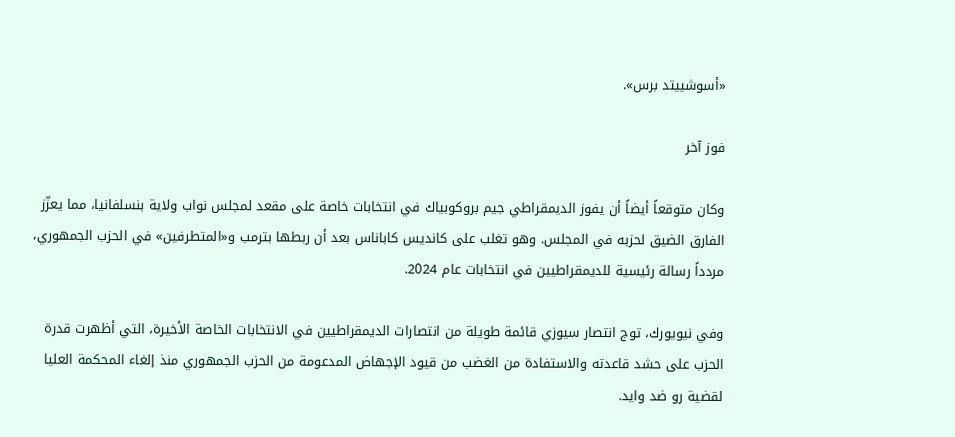«أسوشييتد برس».

فوز آخر

وكان متوقعاً أيضاً أن يفوز الديمقراطي جيم بروكوبياك في انتخابات خاصة على مقعد لمجلس نواب ولاية بنسلفانيا، مما يعزّز الفارق الضيق لحزبه في المجلس. وهو تغلب على كانديس كاباناس بعد أن ربطها بترمب و«المتطرفين» في الحزب الجمهوري، مردداً رسالة رئيسية للديمقراطيين في انتخابات عام 2024.

وفي نيويورك، توج انتصار سيوزي قائمة طويلة من انتصارات الديمقراطيين في الانتخابات الخاصة الأخيرة، التي أظهرت قدرة الحزب على حشد قاعدته والاستفادة من الغضب من قيود الإجهاض المدعومة من الحزب الجمهوري منذ إلغاء المحكمة العليا لقضية رو ضد وايد.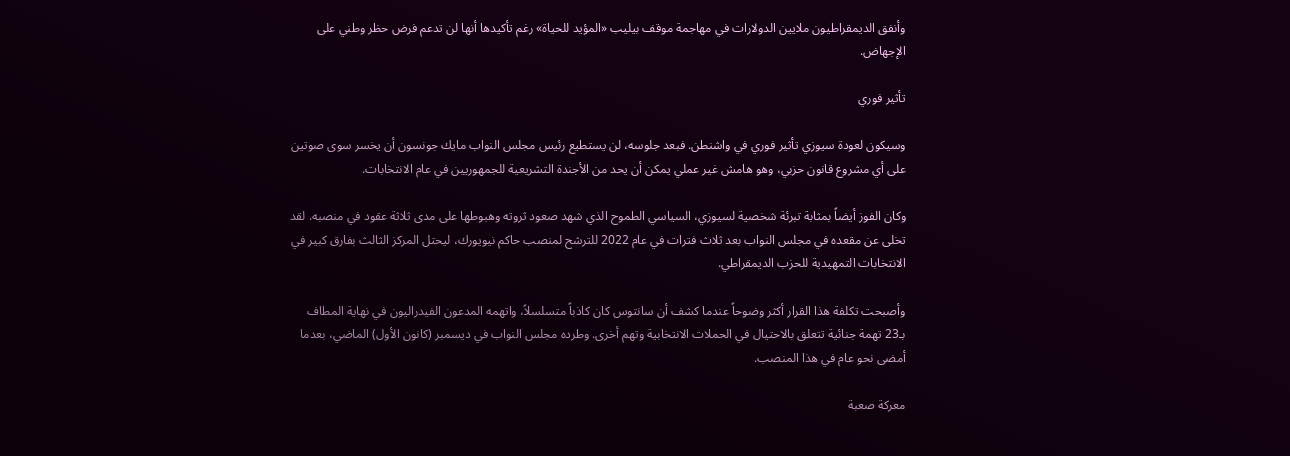وأنفق الديمقراطيون ملايين الدولارات في مهاجمة موقف بيليب «المؤيد للحياة» رغم تأكيدها أنها لن تدعم فرض حظر وطني على الإجهاض.

تأثير فوري

وسيكون لعودة سيوزي تأثير فوري في واشنطن. فبعد جلوسه، لن يستطيع رئيس مجلس النواب مايك جونسون أن يخسر سوى صوتين على أي مشروع قانون حزبي، وهو هامش غير عملي يمكن أن يحد من الأجندة التشريعية للجمهوريين في عام الانتخابات.

وكان الفوز أيضاً بمثابة تبرئة شخصية لسيوزي، السياسي الطموح الذي شهد صعود ثروته وهبوطها على مدى ثلاثة عقود في منصبه. لقد تخلى عن مقعده في مجلس النواب بعد ثلاث فترات في عام 2022 للترشح لمنصب حاكم نيويورك، ليحتل المركز الثالث بفارق كبير في الانتخابات التمهيدية للحزب الديمقراطي.

وأصبحت تكلفة هذا القرار أكثر وضوحاً عندما كشف أن سانتوس كان كاذباً متسلسلاً، واتهمه المدعون الفيدراليون في نهاية المطاف بـ23 تهمة جنائية تتعلق بالاحتيال في الحملات الانتخابية وتهم أخرى. وطرده مجلس النواب في ديسمبر (كانون الأول) الماضي، بعدما أمضى نحو عام في هذا المنصب.

معركة صعبة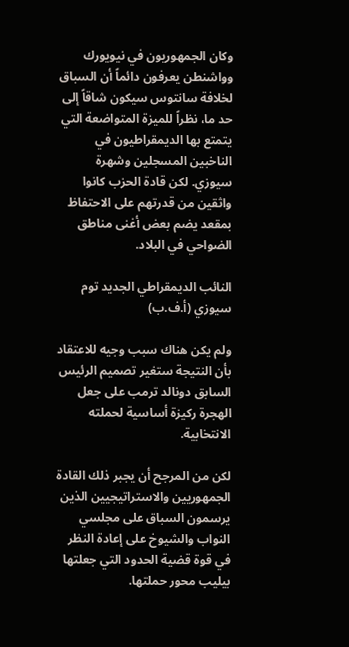وكان الجمهوريون في نيويورك وواشنطن يعرفون دائماً أن السباق لخلافة سانتوس سيكون شاقاً إلى حد ما، نظراً للميزة المتواضعة التي يتمتع بها الديمقراطيون في الناخبين المسجلين وشهرة سيوزي. لكن قادة الحزب كانوا واثقين من قدرتهم على الاحتفاظ بمقعد يضم بعض أغنى مناطق الضواحي في البلاد.

النائب الديمقراطي الجديد توم سيوزي (أ.ف.ب)

ولم يكن هناك سبب وجيه للاعتقاد بأن النتيجة ستغير تصميم الرئيس السابق دونالد ترمب على جعل الهجرة ركيزة أساسية لحملته الانتخابية.

لكن من المرجح أن يجبر ذلك القادة الجمهوريين والاستراتيجيين الذين يرسمون السباق على مجلسي النواب والشيوخ على إعادة النظر في قوة قضية الحدود التي جعلتها بيليب محور حملتها.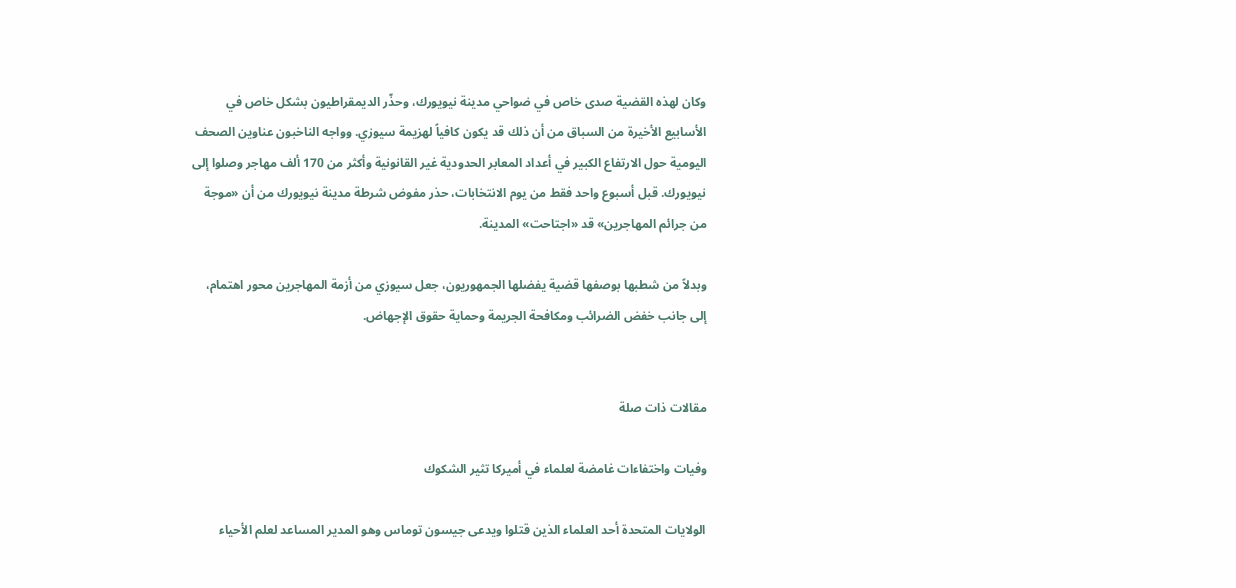وكان لهذه القضية صدى خاص في ضواحي مدينة نيويورك، وحذّر الديمقراطيون بشكل خاص في الأسابيع الأخيرة من السباق من أن ذلك قد يكون كافياً لهزيمة سيوزي. وواجه الناخبون عناوين الصحف اليومية حول الارتفاع الكبير في أعداد المعابر الحدودية غير القانونية وأكثر من 170 ألف مهاجر وصلوا إلى نيويورك. قبل أسبوع واحد فقط من يوم الانتخابات، حذر مفوض شرطة مدينة نيويورك من أن «موجة من جرائم المهاجرين» قد «اجتاحت» المدينة.

وبدلاً من شطبها بوصفها قضية يفضلها الجمهوريون، جعل سيوزي من أزمة المهاجرين محور اهتمام، إلى جانب خفض الضرائب ومكافحة الجريمة وحماية حقوق الإجهاض.


مقالات ذات صلة

وفيات واختفاءات غامضة لعلماء في أميركا تثير الشكوك

الولايات المتحدة أحد العلماء الذين قتلوا ويدعى جيسون توماس وهو المدير المساعد لعلم الأحياء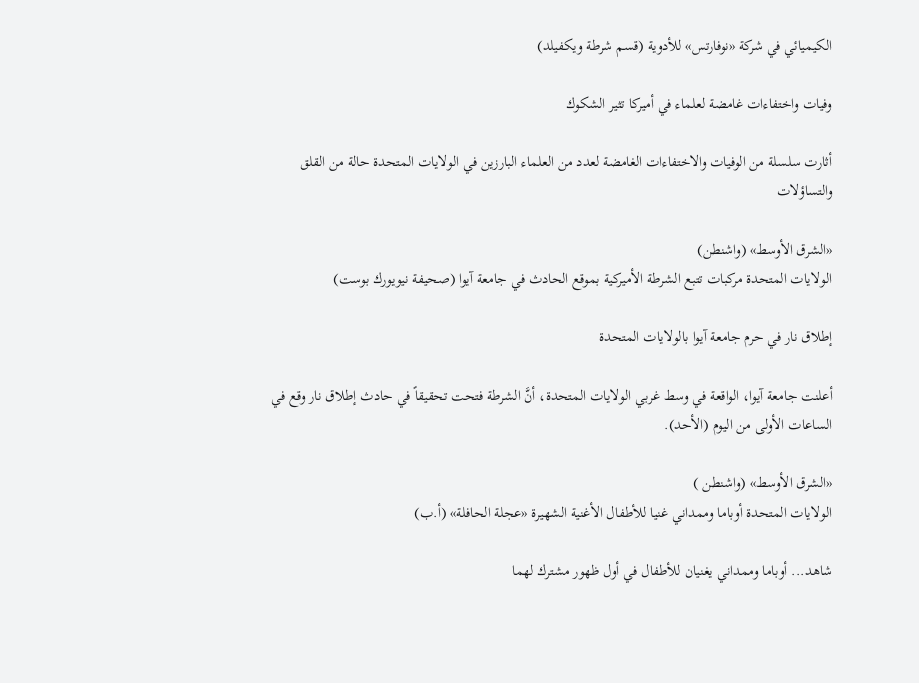الكيميائي في شركة «نوفارتس» للأدوية (قسم شرطة ويكفيلد)

وفيات واختفاءات غامضة لعلماء في أميركا تثير الشكوك

أثارت سلسلة من الوفيات والاختفاءات الغامضة لعدد من العلماء البارزين في الولايات المتحدة حالة من القلق والتساؤلات

«الشرق الأوسط» (واشنطن)
الولايات المتحدة مركبات تتبع الشرطة الأميركية بموقع الحادث في جامعة آيوا (صحيفة نيويورك بوست)

إطلاق نار في حرم جامعة آيوا بالولايات المتحدة

أعلنت جامعة آيوا، الواقعة في وسط غربي الولايات المتحدة، أنَّ الشرطة فتحت تحقيقاً في حادث إطلاق نار وقع في الساعات الأولى من اليوم (الأحد).

«الشرق الأوسط» (واشنطن )
الولايات المتحدة أوباما وممداني غنيا للأطفال الأغنية الشهيرة «عجلة الحافلة» (أ.ب)

شاهد... أوباما وممداني يغنيان للأطفال في أول ظهور مشترك لهما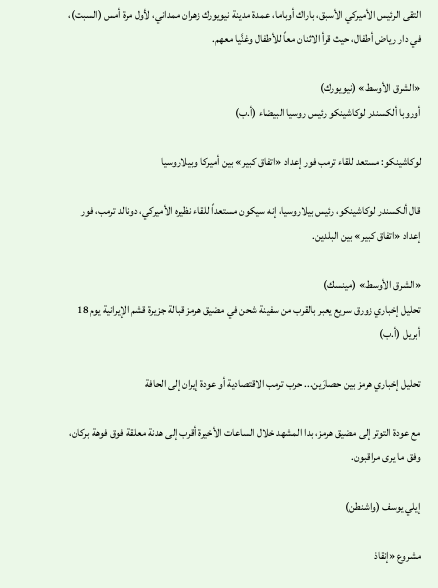التقى الرئيس الأميركي الأسبق، باراك أوباما، عمدة مدينة نيويورك زهران ممداني، لأول مرة أمس (السبت)، في دار رياض أطفال، حيث قرأ الاثنان معاً للأطفال وغنَّيا معهم.

«الشرق الأوسط» (نيويورك)
أوروبا ألكسندر لوكاشينكو رئيس روسيا البيضاء (أ.ب)

لوكاشينكو: مستعد للقاء ترمب فور إعداد «اتفاق كبير» بين أميركا وبيلاروسيا

قال ألكسندر لوكاشينكو، رئيس بيلاروسيا، إنه سيكون مستعداً للقاء نظيره الأميركي، دونالد ترمب، فور إعداد «اتفاق كبير» بين البلدين.

«الشرق الأوسط» (مينسك)
تحليل إخباري زورق سريع يعبر بالقرب من سفينة شحن في مضيق هرمز قبالة جزيرة قشم الإيرانية يوم 18 أبريل (أ.ب)

تحليل إخباري هرمز بين حصارَين... حرب ترمب الاقتصادية أو عودة إيران إلى الحافة

مع عودة التوتر إلى مضيق هرمز، بدا المشهد خلال الساعات الأخيرة أقرب إلى هدنة معلقة فوق فوهة بركان، وفق ما يرى مراقبون.

إيلي يوسف (واشنطن)

مشروع «إنقاذ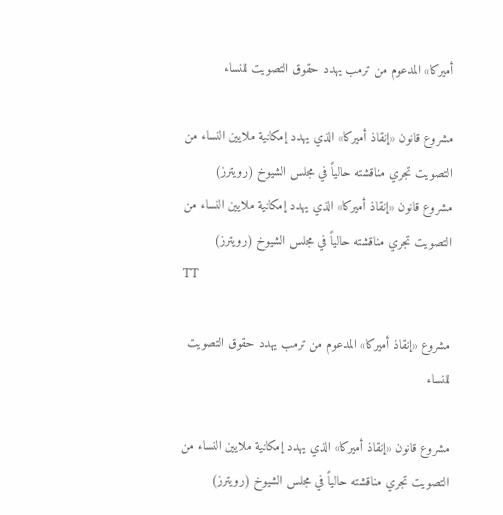أميركا» المدعوم من ترمب يهدد حقوق التصويت للنساء

مشروع قانون «إنقاذ أميركا» الذي يهدد إمكانية ملايين النساء من التصويت تجري مناقشته حالياً في مجلس الشيوخ (رويترز)
مشروع قانون «إنقاذ أميركا» الذي يهدد إمكانية ملايين النساء من التصويت تجري مناقشته حالياً في مجلس الشيوخ (رويترز)
TT

مشروع «إنقاذ أميركا» المدعوم من ترمب يهدد حقوق التصويت للنساء

مشروع قانون «إنقاذ أميركا» الذي يهدد إمكانية ملايين النساء من التصويت تجري مناقشته حالياً في مجلس الشيوخ (رويترز)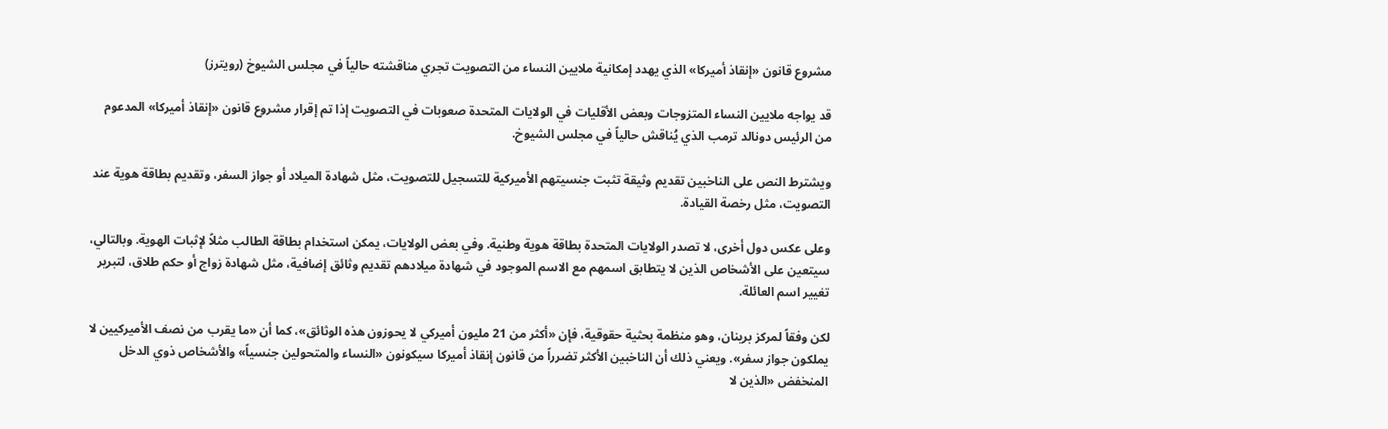مشروع قانون «إنقاذ أميركا» الذي يهدد إمكانية ملايين النساء من التصويت تجري مناقشته حالياً في مجلس الشيوخ (رويترز)

قد يواجه ملايين النساء المتزوجات وبعض الأقليات في الولايات المتحدة صعوبات في التصويت إذا تم إقرار مشروع قانون «إنقاذ أميركا» المدعوم من الرئيس دونالد ترمب الذي يُناقش حالياً في مجلس الشيوخ.

ويشترط النص على الناخبين تقديم وثيقة تثبت جنسيتهم الأميركية للتسجيل للتصويت، مثل شهادة الميلاد أو جواز السفر، وتقديم بطاقة هوية عند التصويت، مثل رخصة القيادة.

وعلى عكس دول أخرى، لا تصدر الولايات المتحدة بطاقة هوية وطنية. وفي بعض الولايات، يمكن استخدام بطاقة الطالب مثلاً لإثبات الهوية. وبالتالي، سيتعين على الأشخاص الذين لا يتطابق اسمهم مع الاسم الموجود في شهادة ميلادهم تقديم وثائق إضافية، مثل شهادة زواج أو حكم طلاق، لتبرير تغيير اسم العائلة.

لكن وفقاً لمركز برينان، وهو منظمة بحثية حقوقية، فإن «أكثر من 21 مليون أميركي لا يحوزون هذه الوثائق»، كما أن «ما يقرب من نصف الأميركيين لا يملكون جواز سفر». ويعني ذلك أن الناخبين الأكثر تضرراً من قانون إنقاذ أميركا سيكونون «النساء والمتحولين جنسياً» والأشخاص ذوي الدخل المنخفض «الذين لا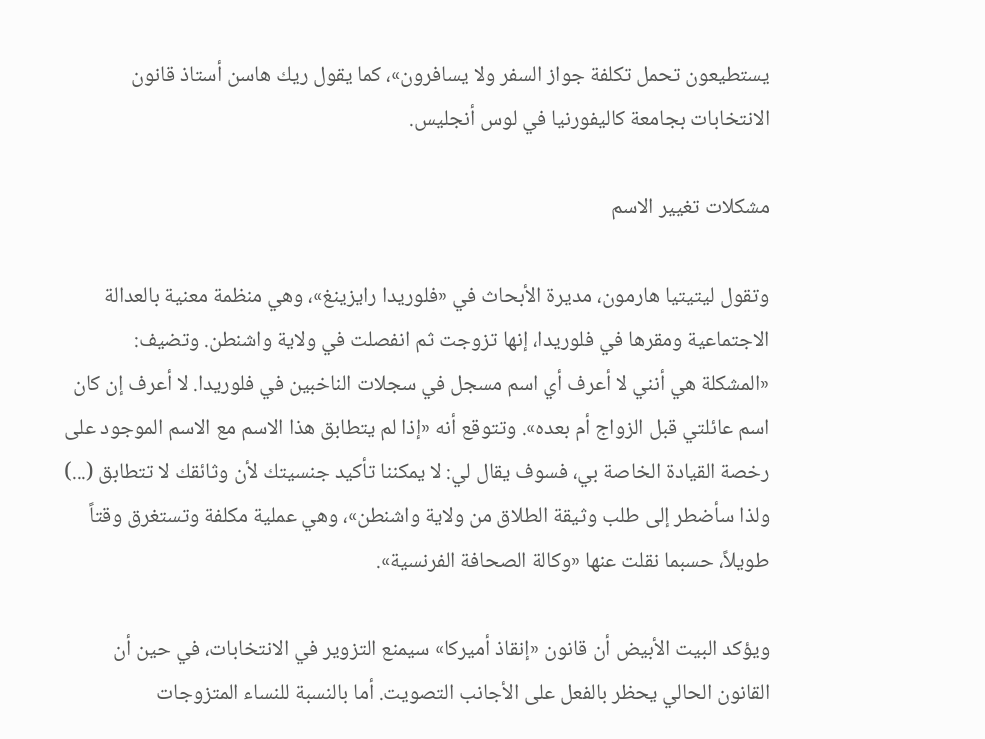يستطيعون تحمل تكلفة جواز السفر ولا يسافرون»، كما يقول ريك هاسن أستاذ قانون الانتخابات بجامعة كاليفورنيا في لوس أنجليس.

مشكلات تغيير الاسم

وتقول ليتيتيا هارمون، مديرة الأبحاث في «فلوريدا رايزينغ»، وهي منظمة معنية بالعدالة الاجتماعية ومقرها في فلوريدا، إنها تزوجت ثم انفصلت في ولاية واشنطن. وتضيف: «المشكلة هي أنني لا أعرف أي اسم مسجل في سجلات الناخبين في فلوريدا. لا أعرف إن كان اسم عائلتي قبل الزواج أم بعده». وتتوقع أنه «إذا لم يتطابق هذا الاسم مع الاسم الموجود على رخصة القيادة الخاصة بي، فسوف يقال لي: لا يمكننا تأكيد جنسيتك لأن وثائقك لا تتطابق (...) ولذا سأضطر إلى طلب وثيقة الطلاق من ولاية واشنطن»، وهي عملية مكلفة وتستغرق وقتاً طويلاً، حسبما نقلت عنها «وكالة الصحافة الفرنسية».

ويؤكد البيت الأبيض أن قانون «إنقاذ أميركا» سيمنع التزوير في الانتخابات، في حين أن القانون الحالي يحظر بالفعل على الأجانب التصويت. أما بالنسبة للنساء المتزوجات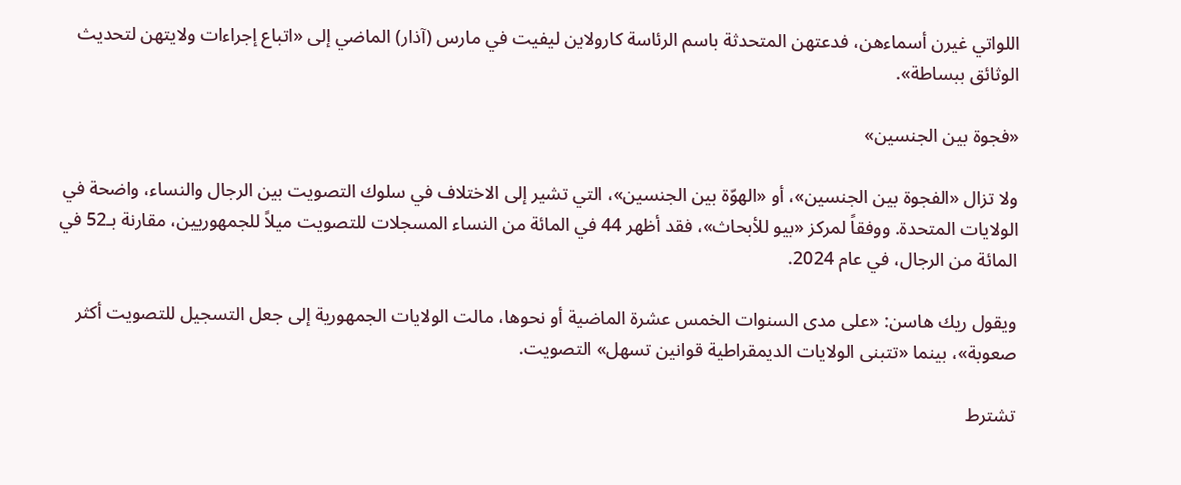اللواتي غيرن أسماءهن، فدعتهن المتحدثة باسم الرئاسة كارولاين ليفيت في مارس (آذار) الماضي إلى «اتباع إجراءات ولايتهن لتحديث الوثائق ببساطة».

«فجوة بين الجنسين»

ولا تزال «الفجوة بين الجنسين»، أو «الهوّة بين الجنسين»، التي تشير إلى الاختلاف في سلوك التصويت بين الرجال والنساء، واضحة في الولايات المتحدة. ووفقاً لمركز «بيو للأبحاث»، فقد أظهر 44 في المائة من النساء المسجلات للتصويت ميلاً للجمهوريين، مقارنة بـ52 في المائة من الرجال، في عام 2024.

ويقول ريك هاسن: «على مدى السنوات الخمس عشرة الماضية أو نحوها، مالت الولايات الجمهورية إلى جعل التسجيل للتصويت أكثر صعوبة»، بينما «تتبنى الولايات الديمقراطية قوانين تسهل» التصويت.

تشترط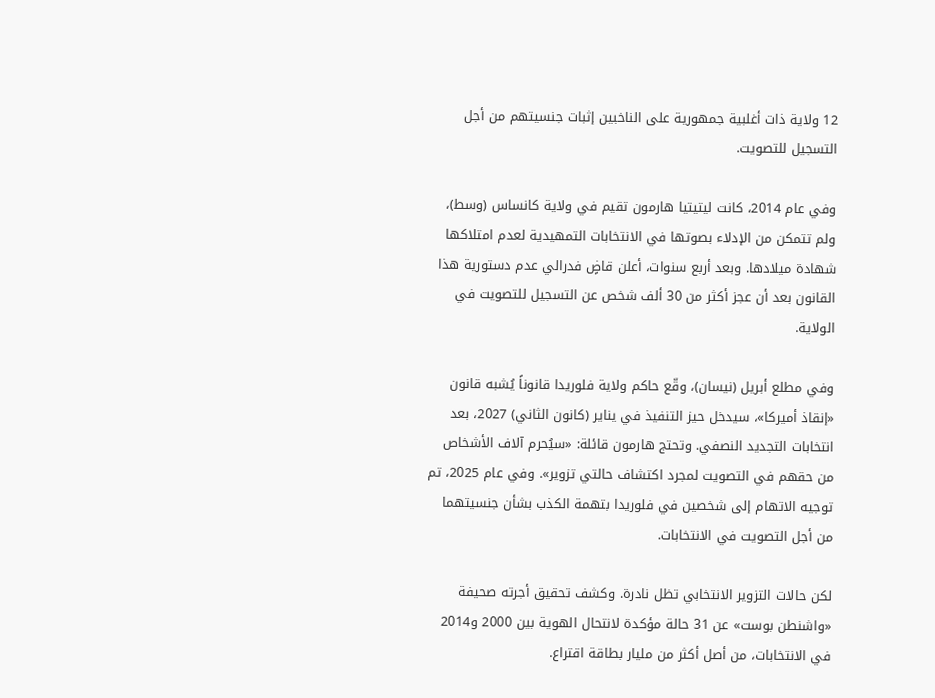12 ولاية ذات أغلبية جمهورية على الناخبين إثبات جنسيتهم من أجل التسجيل للتصويت.

وفي عام 2014، كانت ليتيتيا هارمون تقيم في ولاية كانساس (وسط)، ولم تتمكن من الإدلاء بصوتها في الانتخابات التمهيدية لعدم امتلاكها شهادة ميلادها. وبعد أربع سنوات، أعلن قاضٍ فدرالي عدم دستورية هذا القانون بعد أن عجز أكثر من 30 ألف شخص عن التسجيل للتصويت في الولاية.

وفي مطلع أبريل (نيسان)، وقّع حاكم ولاية فلوريدا قانوناً يُشبه قانون «إنقاذ أميركا»، سيدخل حيز التنفيذ في يناير (كانون الثاني) 2027، بعد انتخابات التجديد النصفي. وتحتج هارمون قائلة: «سيُحرم آلاف الأشخاص من حقهم في التصويت لمجرد اكتشاف حالتي تزوير». وفي عام 2025، تم توجيه الاتهام إلى شخصين في فلوريدا بتهمة الكذب بشأن جنسيتهما من أجل التصويت في الانتخابات.

لكن حالات التزوير الانتخابي تظل نادرة. وكشف تحقيق أجرته صحيفة «واشنطن بوست» عن 31 حالة مؤكدة لانتحال الهوية بين 2000 و2014 في الانتخابات، من أصل أكثر من مليار بطاقة اقتراع.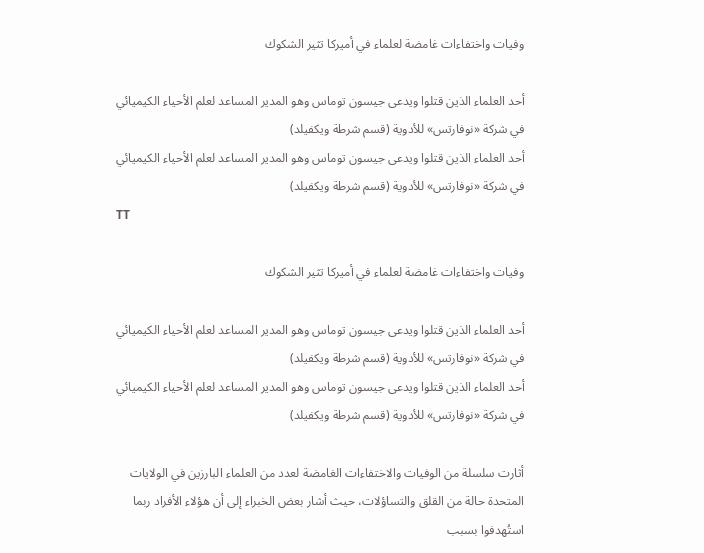وفيات واختفاءات غامضة لعلماء في أميركا تثير الشكوك

أحد العلماء الذين قتلوا ويدعى جيسون توماس وهو المدير المساعد لعلم الأحياء الكيميائي في شركة «نوفارتس» للأدوية (قسم شرطة ويكفيلد)
أحد العلماء الذين قتلوا ويدعى جيسون توماس وهو المدير المساعد لعلم الأحياء الكيميائي في شركة «نوفارتس» للأدوية (قسم شرطة ويكفيلد)
TT

وفيات واختفاءات غامضة لعلماء في أميركا تثير الشكوك

أحد العلماء الذين قتلوا ويدعى جيسون توماس وهو المدير المساعد لعلم الأحياء الكيميائي في شركة «نوفارتس» للأدوية (قسم شرطة ويكفيلد)
أحد العلماء الذين قتلوا ويدعى جيسون توماس وهو المدير المساعد لعلم الأحياء الكيميائي في شركة «نوفارتس» للأدوية (قسم شرطة ويكفيلد)

أثارت سلسلة من الوفيات والاختفاءات الغامضة لعدد من العلماء البارزين في الولايات المتحدة حالة من القلق والتساؤلات، حيث أشار بعض الخبراء إلى أن هؤلاء الأفراد ربما استُهدفوا بسبب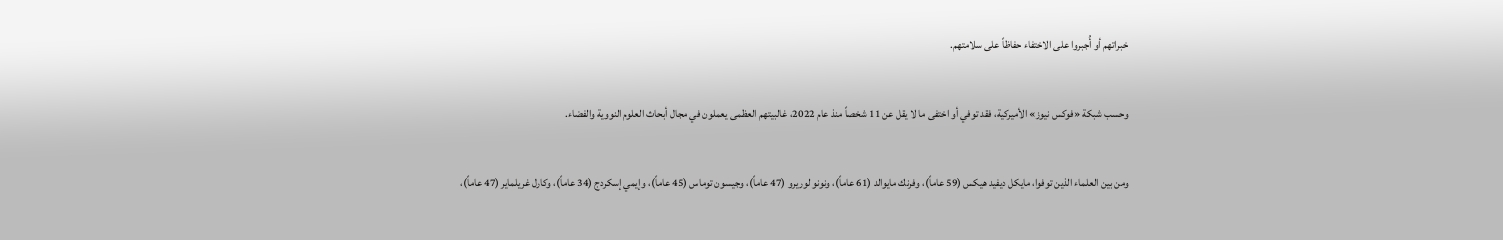خبراتهم أو أُجبروا على الاختفاء حفاظاً على سلامتهم.

وحسب شبكة «فوكس نيوز» الأميركية، فقد توفي أو اختفى ما لا يقل عن 11 شخصاً منذ عام 2022، غالبيتهم العظمى يعملون في مجال أبحاث العلوم النووية والفضاء.

ومن بين العلماء الذين توفوا، مايكل ديفيد هيكس (59 عاماً)، وفرنك مايوالد (61 عاماً)، ونونو لوريرو (47 عاماً)، وجيسون توماس (45 عاماً)، وإيمي إسكردج (34 عاماً)، وكارل غريلماير (47 عاماً)،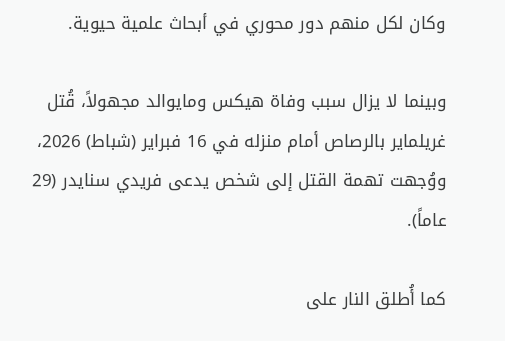وكان لكل منهم دور محوري في أبحاث علمية حيوية.

وبينما لا يزال سبب وفاة هيكس ومايوالد مجهولاً، قُتل غريلماير بالرصاص أمام منزله في 16 فبراير (شباط) 2026، ووُجهت تهمة القتل إلى شخص يدعى فريدي سنايدر (29 عاماً).

كما أُطلق النار على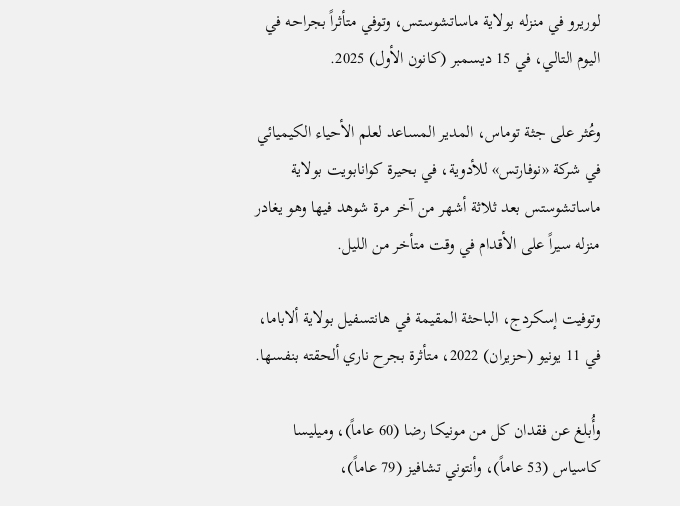لوريرو في منزله بولاية ماساتشوستس، وتوفي متأثراً بجراحه في اليوم التالي، في 15 ديسمبر (كانون الأول) 2025.

وعُثر على جثة توماس، المدير المساعد لعلم الأحياء الكيميائي في شركة «نوفارتس» للأدوية، في بحيرة كوانابويت بولاية ماساتشوستس بعد ثلاثة أشهر من آخر مرة شوهد فيها وهو يغادر منزله سيراً على الأقدام في وقت متأخر من الليل.

وتوفيت إسكردج، الباحثة المقيمة في هانتسفيل بولاية ألاباما، في 11 يونيو (حزيران) 2022، متأثرة بجرح ناري ألحقته بنفسها.

وأُبلغ عن فقدان كل من مونيكا رضا (60 عاماً)، وميليسا كاسياس (53 عاماً)، وأنتوني تشافيز (79 عاماً)،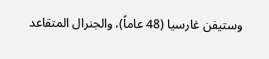وستيفن غارسيا (48 عاماً)، والجنرال المتقاعد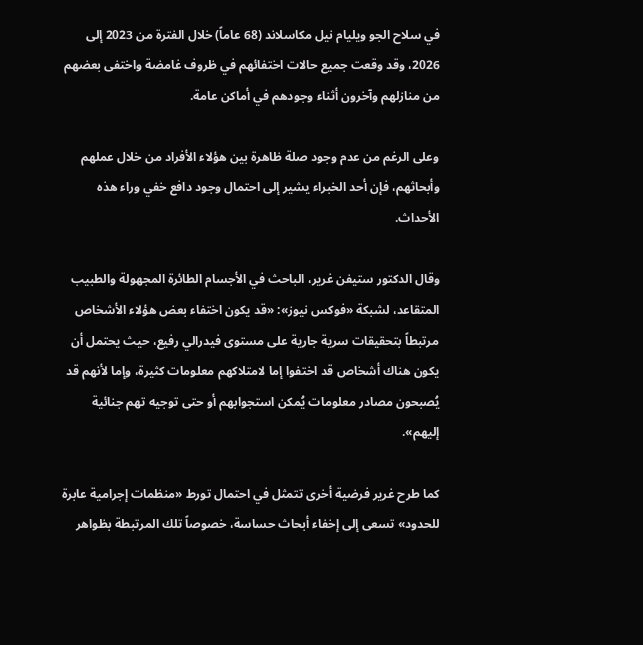في سلاح الجو ويليام نيل مكاسلاند (68 عاماً) خلال الفترة من 2023 إلى 2026، وقد وقعت جميع حالات اختفائهم في ظروف غامضة واختفى بعضهم من منازلهم وآخرون أثناء وجودهم في أماكن عامة.

وعلى الرغم من عدم وجود صلة ظاهرة بين هؤلاء الأفراد من خلال عملهم وأبحاثهم، فإن أحد الخبراء يشير إلى احتمال وجود دافع خفي وراء هذه الأحداث.

وقال الدكتور ستيفن غرير، الباحث في الأجسام الطائرة المجهولة والطبيب المتقاعد، لشبكة «فوكس نيوز»: «قد يكون اختفاء بعض هؤلاء الأشخاص مرتبطاً بتحقيقات سرية جارية على مستوى فيدرالي رفيع، حيث يحتمل أن يكون هناك أشخاص قد اختفوا إما لامتلاكهم معلومات كثيرة، وإما لأنهم قد يُصبحون مصادر معلومات يُمكن استجوابهم أو حتى توجيه تهم جنائية إليهم».

كما طرح غرير فرضية أخرى تتمثل في احتمال تورط «منظمات إجرامية عابرة للحدود» تسعى إلى إخفاء أبحاث حساسة، خصوصاً تلك المرتبطة بظواهر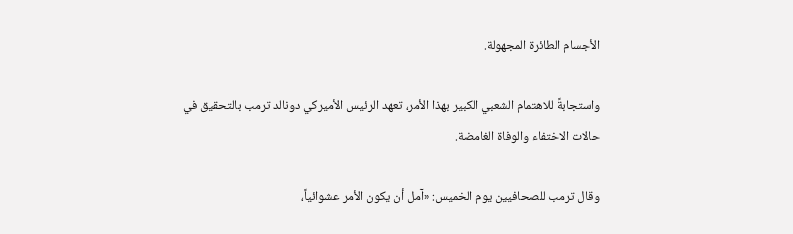الأجسام الطائرة المجهولة.

واستجابةً للاهتمام الشعبي الكبير بهذا الأمر، تعهد الرئيس الأميركي دونالد ترمب بالتحقيق في حالات الاختفاء والوفاة الغامضة.

وقال ترمب للصحافيين يوم الخميس: «آمل أن يكون الأمر عشوائياً،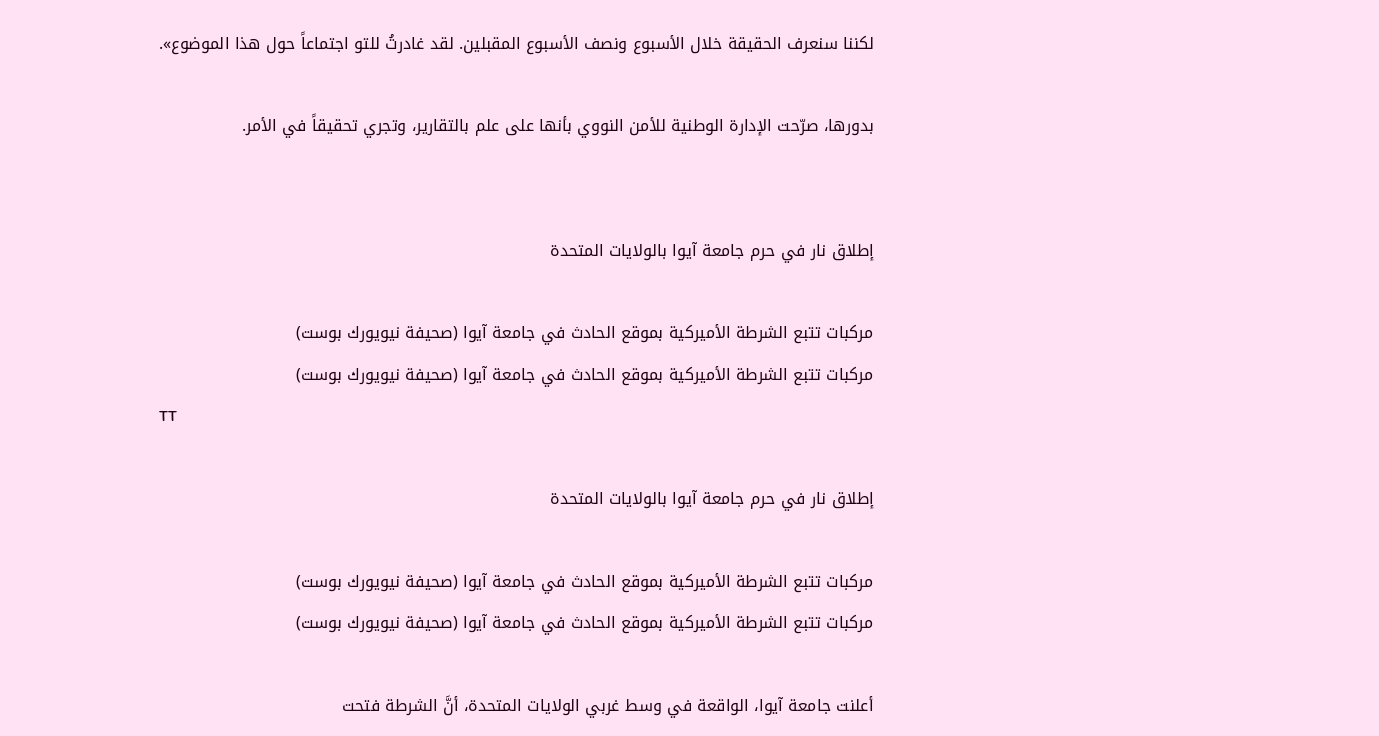لكننا سنعرف الحقيقة خلال الأسبوع ونصف الأسبوع المقبلين. لقد غادرتُ للتو اجتماعاً حول هذا الموضوع».

بدورها، صرّحت الإدارة الوطنية للأمن النووي بأنها على علم بالتقارير، وتجري تحقيقاً في الأمر.


إطلاق نار في حرم جامعة آيوا بالولايات المتحدة

مركبات تتبع الشرطة الأميركية بموقع الحادث في جامعة آيوا (صحيفة نيويورك بوست)
مركبات تتبع الشرطة الأميركية بموقع الحادث في جامعة آيوا (صحيفة نيويورك بوست)
TT

إطلاق نار في حرم جامعة آيوا بالولايات المتحدة

مركبات تتبع الشرطة الأميركية بموقع الحادث في جامعة آيوا (صحيفة نيويورك بوست)
مركبات تتبع الشرطة الأميركية بموقع الحادث في جامعة آيوا (صحيفة نيويورك بوست)

أعلنت جامعة آيوا، الواقعة في وسط غربي الولايات المتحدة، أنَّ الشرطة فتحت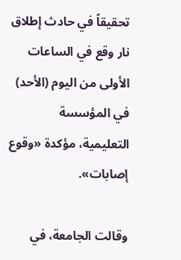تحقيقاً في حادث إطلاق نار وقع في الساعات الأولى من اليوم (الأحد) في المؤسسة التعليمية، مؤكدة «وقوع إصابات».

وقالت الجامعة، في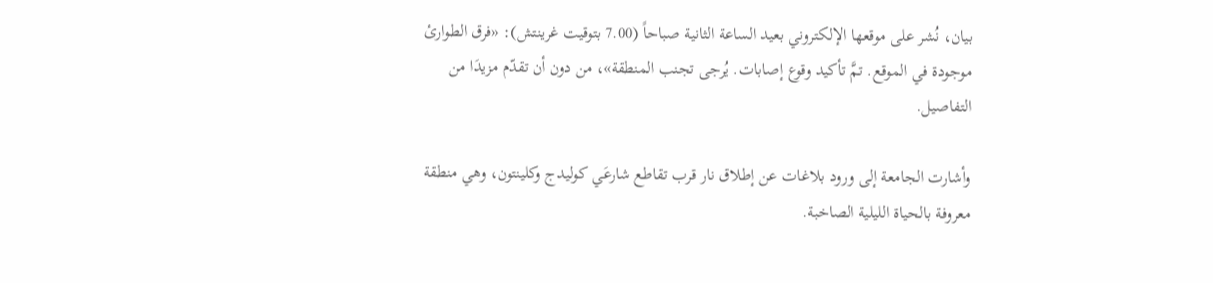بيان، نُشر على موقعها الإلكتروني بعيد الساعة الثانية صباحاً (7.00 بتوقيت غرينتش): «فرق الطوارئ موجودة في الموقع. تمَّ تأكيد وقوع إصابات. يُرجى تجنب المنطقة»، من دون أن تقدّم مزيدَا من التفاصيل.

وأشارت الجامعة إلى ورود بلاغات عن إطلاق نار قرب تقاطع شارعَي كوليدج وكلينتون، وهي منطقة معروفة بالحياة الليلية الصاخبة.